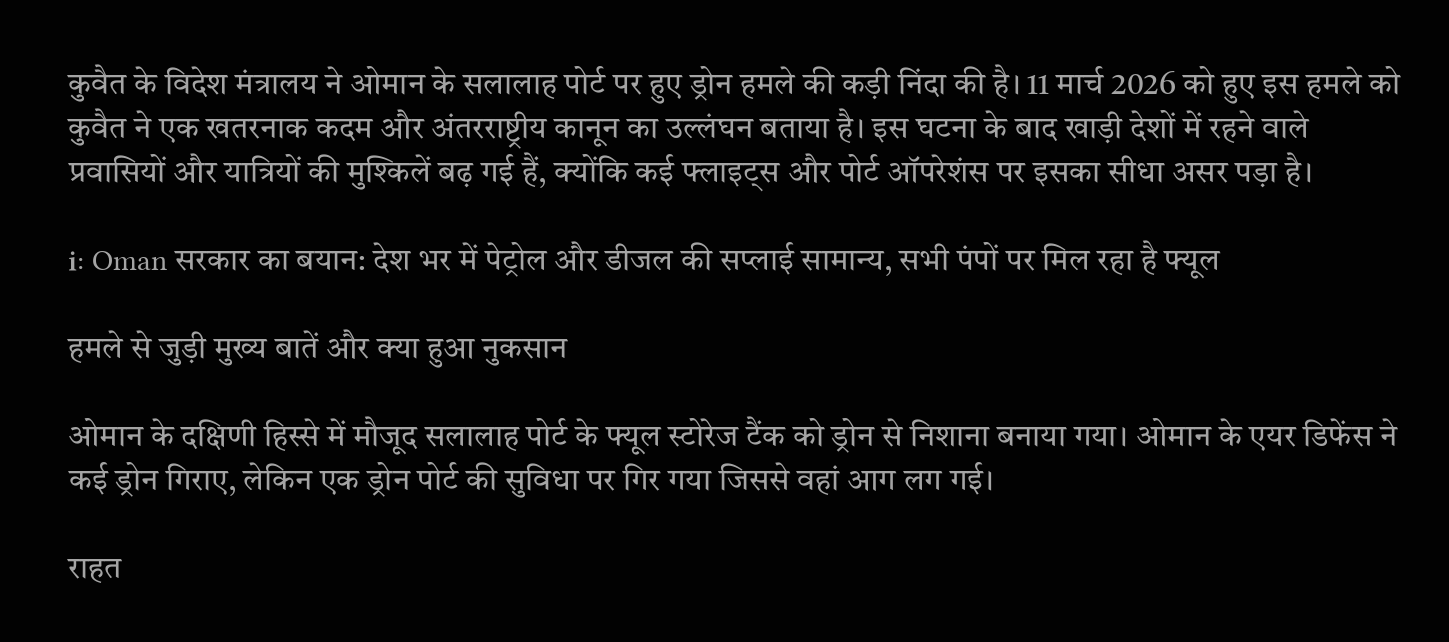कुवैत के विदेश मंत्रालय ने ओमान के सलालाह पोर्ट पर हुए ड्रोन हमले की कड़ी निंदा की है। 11 मार्च 2026 को हुए इस हमले को कुवैत ने एक खतरनाक कदम और अंतरराष्ट्रीय कानून का उल्लंघन बताया है। इस घटना के बाद खाड़ी देशों में रहने वाले प्रवासियों और यात्रियों की मुश्किलें बढ़ गई हैं, क्योंकि कई फ्लाइट्स और पोर्ट ऑपरेशंस पर इसका सीधा असर पड़ा है।

ℹ: Oman सरकार का बयान: देश भर में पेट्रोल और डीजल की सप्लाई सामान्य, सभी पंपों पर मिल रहा है फ्यूल

हमले से जुड़ी मुख्य बातें और क्या हुआ नुकसान

ओमान के दक्षिणी हिस्से में मौजूद सलालाह पोर्ट के फ्यूल स्टोरेज टैंक को ड्रोन से निशाना बनाया गया। ओमान के एयर डिफेंस ने कई ड्रोन गिराए, लेकिन एक ड्रोन पोर्ट की सुविधा पर गिर गया जिससे वहां आग लग गई।

राहत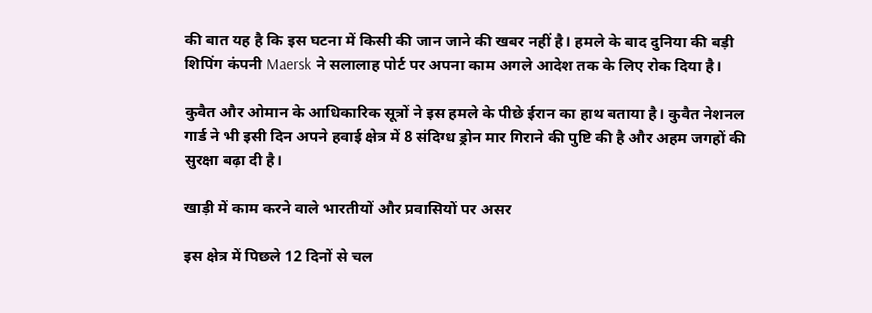की बात यह है कि इस घटना में किसी की जान जाने की खबर नहीं है। हमले के बाद दुनिया की बड़ी शिपिंग कंपनी Maersk ने सलालाह पोर्ट पर अपना काम अगले आदेश तक के लिए रोक दिया है।

कुवैत और ओमान के आधिकारिक सूत्रों ने इस हमले के पीछे ईरान का हाथ बताया है। कुवैत नेशनल गार्ड ने भी इसी दिन अपने हवाई क्षेत्र में 8 संदिग्ध ड्रोन मार गिराने की पुष्टि की है और अहम जगहों की सुरक्षा बढ़ा दी है।

खाड़ी में काम करने वाले भारतीयों और प्रवासियों पर असर

इस क्षेत्र में पिछले 12 दिनों से चल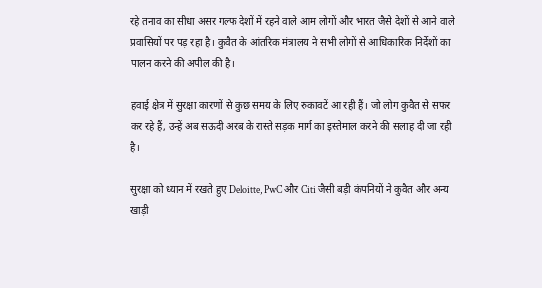रहे तनाव का सीधा असर गल्फ देशों में रहने वाले आम लोगों और भारत जैसे देशों से आने वाले प्रवासियों पर पड़ रहा है। कुवैत के आंतरिक मंत्रालय ने सभी लोगों से आधिकारिक निर्देशों का पालन करने की अपील की है।

हवाई क्षेत्र में सुरक्षा कारणों से कुछ समय के लिए रुकावटें आ रही हैं। जो लोग कुवैत से सफर कर रहे हैं, उन्हें अब सऊदी अरब के रास्ते सड़क मार्ग का इस्तेमाल करने की सलाह दी जा रही है।

सुरक्षा को ध्यान में रखते हुए Deloitte, PwC और Citi जैसी बड़ी कंपनियों ने कुवैत और अन्य खाड़ी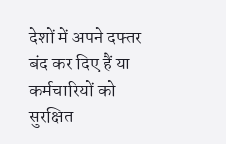देशों में अपने दफ्तर बंद कर दिए हैं या कर्मचारियों को सुरक्षित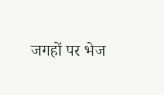जगहों पर भेज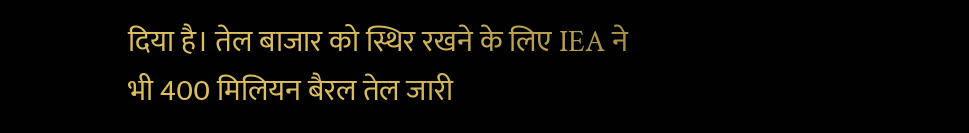दिया है। तेल बाजार को स्थिर रखने के लिए IEA ने भी 400 मिलियन बैरल तेल जारी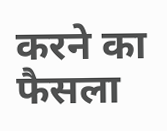करने का फैसला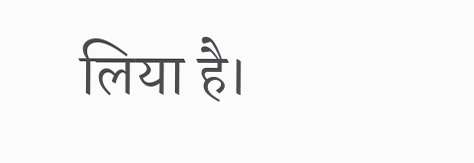लिया है।